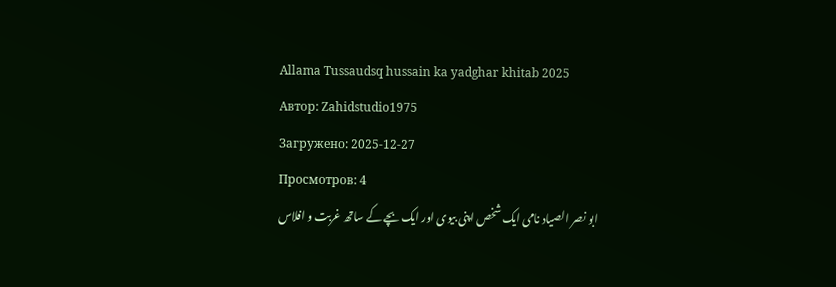Allama Tussaudsq hussain ka yadghar khitab 2025
Автор: Zahidstudio1975
Загружено: 2025-12-27
Просмотров: 4
ابو نصر الصیاد نامی ایک شخص اپنی بیوی اور ایک بچے کے ساتھ غربت و افلاس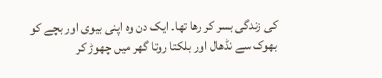کی زندگی بسر کر رھا تھا۔ ایک دن وہ اپنی بیوی اور بچے کو بھوک سے نڈھال اور بلکتا روتا گھر میں چھوڑ کر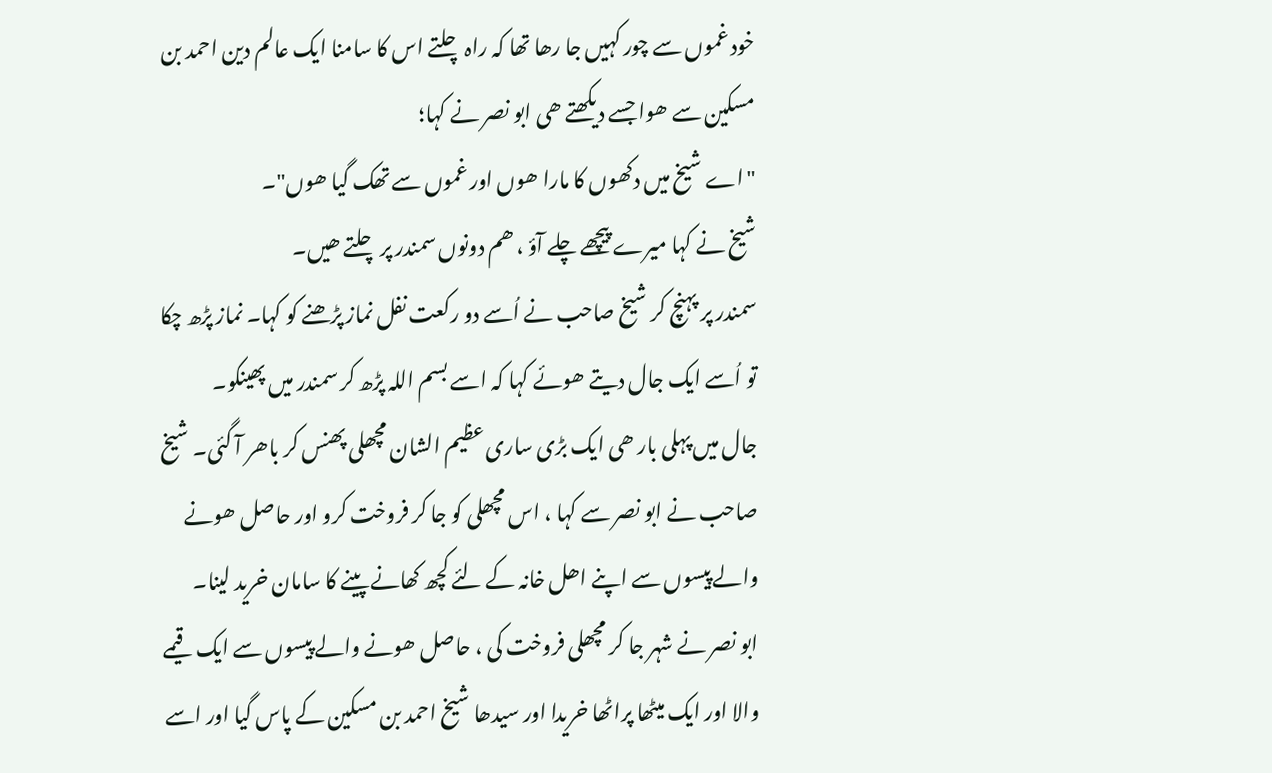خود غموں سے چور کہیں جا رھا تھا کہ راہ چلتے اس کا سامنا ایک عالم دین احمد بن مسکین سے ھوا جسے دیکھتے ھی ابو نصر نے کہا؛
"اے شیخ میں دکھوں کا مارا ھوں اور غموں سے تھک گیا ھوں"۔
شیخ نے کہا میرے پیچھے چلے آؤ ، ھم دونوں سمندر پر چلتے ھیں۔
سمندر پر پہنچ کر شیخ صاحب نے اُسے دو رکعت نفل نماز پڑھنے کو کہا۔ نماز پڑھ چکا تو اُسے ایک جال دیتے ھوئے کہا کہ اسے بسم اللہ پڑھ کر سمندر میں پھینکو۔
جال میں پہلی بار ھی ایک بڑی ساری عظیم الشان مچھلی پھنس کر باھر آ گئی۔ شیخ صاحب نے ابو نصر سے کہا ، اس مچھلی کو جا کر فروخت کرو اور حاصل ھونے والے پیسوں سے اپنے اھل خانہ کے لئے کچھ کھانے پینے کا سامان خرید لینا۔
ابو نصر نے شہر جا کر مچھلی فروخت کی ، حاصل ھونے والے پیسوں سے ایک قیمے والا اور ایک میٹھا پراٹھا خریدا اور سیدھا شیخ احمد بن مسکین کے پاس گیا اور اسے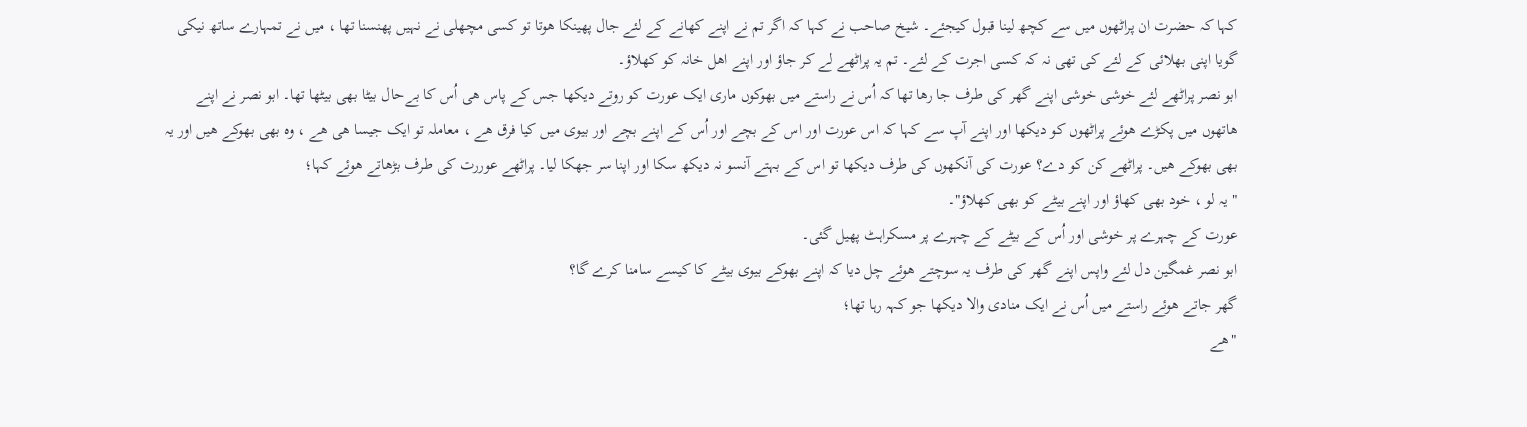کہا کہ حضرت ان پراٹھوں میں سے کچھ لینا قبول کیجئے۔ شیخ صاحب نے کہا کہ اگر تم نے اپنے کھانے کے لئے جال پھینکا ھوتا تو کسی مچھلی نے نہیں پھنسنا تھا ، میں نے تمہارے ساتھ نیکی گویا اپنی بھلائی کے لئے کی تھی نہ کہ کسی اجرت کے لئے۔ تم یہ پراٹھے لے کر جاؤ اور اپنے اھل خانہ کو کھلاؤ۔
ابو نصر پراٹھے لئے خوشی خوشی اپنے گھر کی طرف جا رھا تھا کہ اُس نے راستے میں بھوکوں ماری ایک عورت کو روتے دیکھا جس کے پاس ھی اُس کا بےحال بیٹا بھی بیٹھا تھا۔ ابو نصر نے اپنے ھاتھوں میں پکڑے ھوئے پراٹھوں کو دیکھا اور اپنے آپ سے کہا کہ اس عورت اور اس کے بچے اور اُس کے اپنے بچے اور بیوی میں کیا فرق ھے ، معاملہ تو ایک جیسا ھی ھے ، وہ بھی بھوکے ھیں اور یہ بھی بھوکے ھیں۔ پراٹھے کن کو دے؟ عورت کی آنکھوں کی طرف دیکھا تو اس کے بہتے آنسو نہ دیکھ سکا اور اپنا سر جھکا لیا۔ پراٹھے عوررت کی طرف بڑھاتے ھوئے کہا؛
" یہ لو ، خود بھی کھاؤ اور اپنے بیٹے کو بھی کھلاؤ"۔
عورت کے چہرے پر خوشی اور اُس کے بیٹے کے چہرے پر مسکراہٹ پھیل گئی۔
ابو نصر غمگین دل لئے واپس اپنے گھر کی طرف یہ سوچتے ھوئے چل دیا کہ اپنے بھوکے بیوی بیٹے کا کیسے سامنا کرے گا؟
گھر جاتے ھوئے راستے میں اُس نے ایک منادی والا دیکھا جو کہہ رہا تھا؛
"ھے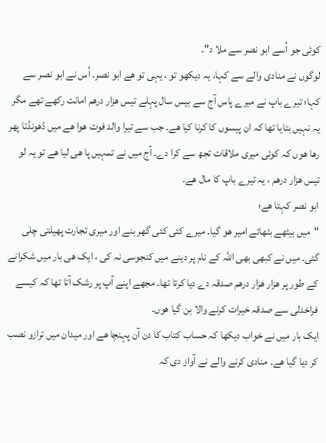کوئی جو اُسے ابو نصر سے ملا د"۔
لوگوں نے منادی والے سے کہا، یہ دیکھو تو ، یہی تو ھے ابو نصر۔ اُس نے ابو نصر سے کہا؛ تیرے باپ نے میرے پاس آج سے بیس سال پہلے تیس ھزار درھم امانت رکھے تھے مگر یہ نہیں بتایا تھا کہ ان پیسوں کا کرنا کیا ھے۔ جب سے تیرا والد فوت ھوا ھے میں ڈھونڈتا پھر رھا ھوں کہ کوئی میری ملاقات تجھ سے کرا دے۔ آج میں نے تمہیں پا ھی لیا ھے تو یہ لو تیس ھزار درھم ، یہ تیرے باپ کا مال ھے۔
ابو نصر کہتا ھے؛
"میں بیٹھے بٹھائے امیر ھو گیا۔ میرے کئی کئی گھر بنے اور میری تجارت پھیلتی چلی گئی۔ میں نے کبھی بھی اللہ کے نام پر دینے میں کنجوسی نہ کی ، ایک ھی بار میں شکرانے کے طور پر ھزار ھزار درھم صدقہ دے دیا کرتا تھا۔ مجھے اپنے آپ پر رشک آتا تھا کہ کیسے فراخدلی سے صدقہ خیرات کرنے والا بن گیا ھوں۔
ایک بار میں نے خواب دیکھا کہ حساب کتاب کا دن آن پہنچا ھے اور میدان میں ترازو نصب کر دیا گیا ھے۔ منادی کرنے والے نے آواز دی کہ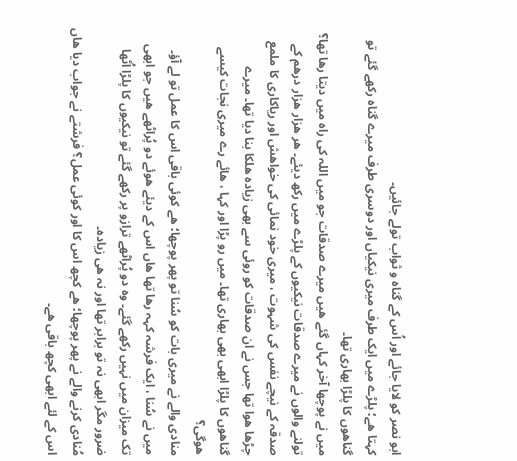ابو نصر کو لایا جائے اور اُس کے گناہ و ثواب تولے جائیں۔
کہتا ھے؛ پلڑے میں ایک طرف میری نیکیاں اور دوسری طرف میرے گناہ رکھے گئے تو گناھوں کا پلڑا بھاری تھا۔
میں نے پوچھا آخر کہاں گئے ھیں میرے صدقات جو میں اللہ کی راہ میں دیتا رھا تھا؟
تولنے والوں نے میرے صدقات نیکیوں کے پلڑے میں رکھ دیئے۔ ھر ھزار ھزار درھم کے صدقہ کے نیچے نفس کی شہوت ، میری خود نمائی کی خواھش اور ریاکاری کا ملمع چڑھا ھوا تھا جس نے ان صدقات کو روئی سے بھی زیادہ ھلکا بنا دیا تھا۔ میرے گناھوں کا پلڑا ابھی بھی بھاری تھا۔ میں رو پڑا اور کہا ، ھائے رے میری نجات کیسے ھوگی؟
منادی والے نے میری بات کو سُنا تو پھر پوچھا؛ ھے کوئی باقی اس کا عمل تو لے آؤ۔
میں نے سُنا ، ایک فرشہ کہہ رھا تھا ھاں اس کے دیئے ھوئے دو پُراٹھے ھیں جو ابھی تک میزان میں نہیں رکھے گئے۔ وہ دو پُراٹھے ترازو پر رکھے گئے تو نیکیوں کا پلڑا اُٹھا ضرور مگر ابھی نہ تو برابر تھا اور نہ ھی زیادہ۔
مُنادی کرنے والے نے پھر پوچھا؛ ھے کچھ اس کا اور کوئی عمل؟ فرشتے نے جواب دیا ھاں اس کے لئے ابھی کچھ باقی ھے۔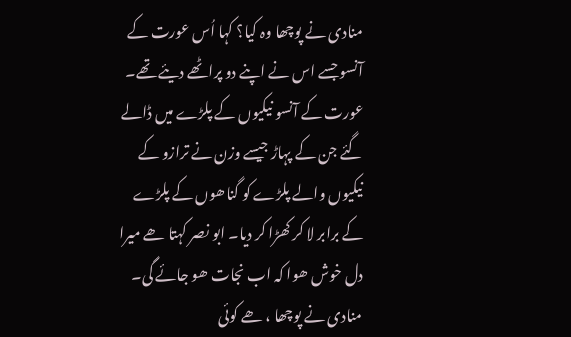منادی نے پوچھا وہ کیا؟ کہا اُس عورت کے آنسو جسے اس نے اپنے دو پراٹھے دیئے تھے۔
عورت کے آنسو نیکیوں کے پلڑے میں ڈالے گئے جن کے پہاڑ جیسے وزن نے ترازو کے نیکیوں والے پلڑے کو گناھوں کے پلڑے کے برابر لا کر کھڑا کر دیا۔ ابو نصر کہتا ھے میرا دل خوش ھوا کہ اب نجات ھو جائے گی۔
منادی نے پوچھا ، ھے کوئی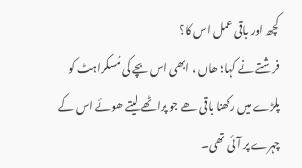کچھ اور باقی عمل اس کا؟
فرشتے نے کہا؛ ھاں ، ابھی اس بچے کی مُسکراہٹ کو پلڑے میں رکھنا باقی ھے جو پراٹھے لیتے ھوئے اس کے چہرے پر آئی تھی۔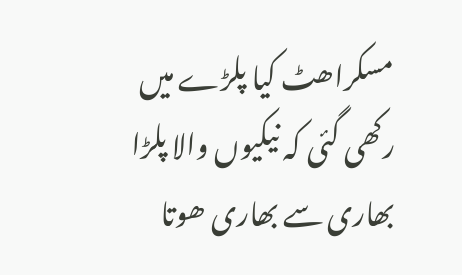مسکراھٹ کیا پلڑے میں رکھی گئی کہ نیکیوں والا پلڑا بھاری سے بھاری ھوتا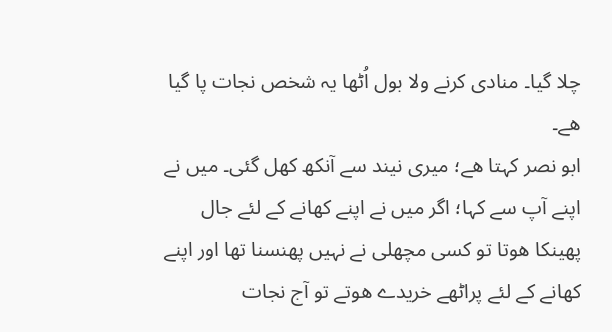چلا گیا۔ منادی کرنے ولا بول اُٹھا یہ شخص نجات پا گیا ھے۔
ابو نصر کہتا ھے؛ میری نیند سے آنکھ کھل گئی۔ میں نے اپنے آپ سے کہا؛ اگر میں نے اپنے کھانے کے لئے جال پھینکا ھوتا تو کسی مچھلی نے نہیں پھنسنا تھا اور اپنے کھانے کے لئے پراٹھے خریدے ھوتے تو آج نجات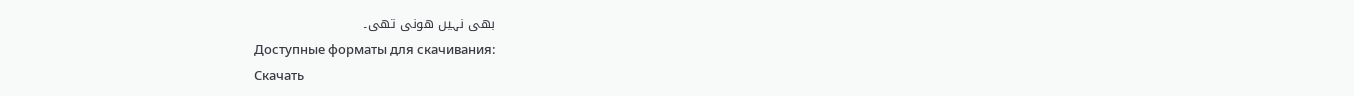بھی نہیں ھونی تھی۔
Доступные форматы для скачивания:
Скачать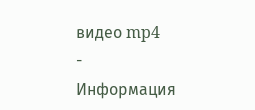видео mp4
-
Информация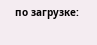по загрузке: